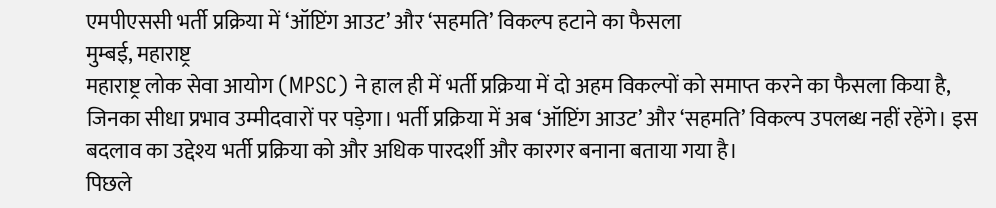एमपीएससी भर्ती प्रक्रिया में ‘ऑप्टिंग आउट’ और ‘सहमति’ विकल्प हटाने का फैसला
मुम्बई, महाराष्ट्र
महाराष्ट्र लोक सेवा आयोग (MPSC) ने हाल ही में भर्ती प्रक्रिया में दो अहम विकल्पों को समाप्त करने का फैसला किया है, जिनका सीधा प्रभाव उम्मीदवारों पर पड़ेगा। भर्ती प्रक्रिया में अब ‘ऑप्टिंग आउट’ और ‘सहमति’ विकल्प उपलब्ध नहीं रहेंगे। इस बदलाव का उद्देश्य भर्ती प्रक्रिया को और अधिक पारदर्शी और कारगर बनाना बताया गया है।
पिछले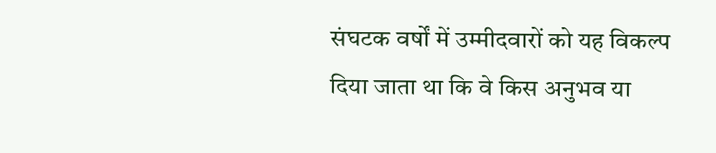संघटक वर्षों में उम्मीदवारों को यह विकल्प दिया जाता था कि वे किस अनुभव या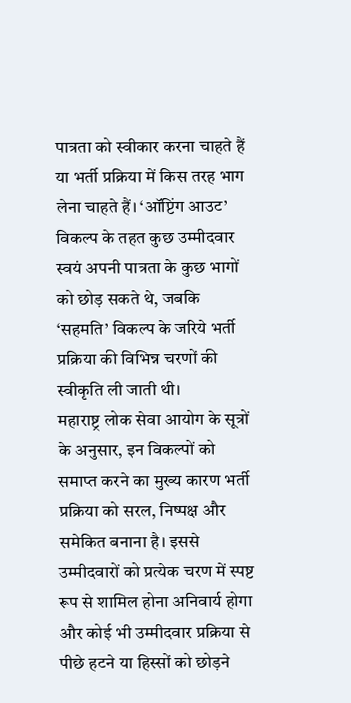पात्रता को स्वीकार करना चाहते हैं या भर्ती प्रक्रिया में किस तरह भाग लेना चाहते हैं। ‘ऑप्टिंग आउट’ विकल्प के तहत कुछ उम्मीदवार स्वयं अपनी पात्रता के कुछ भागों को छोड़ सकते थे, जबकि ‘सहमति’ विकल्प के जरिये भर्ती प्रक्रिया की विभिन्न चरणों की स्वीकृति ली जाती थी।
महाराष्ट्र लोक सेवा आयोग के सूत्रों के अनुसार, इन विकल्पों को समाप्त करने का मुख्य कारण भर्ती प्रक्रिया को सरल, निष्पक्ष और समेकित बनाना है। इससे उम्मीदवारों को प्रत्येक चरण में स्पष्ट रूप से शामिल होना अनिवार्य होगा और कोई भी उम्मीदवार प्रक्रिया से पीछे हटने या हिस्सों को छोड़ने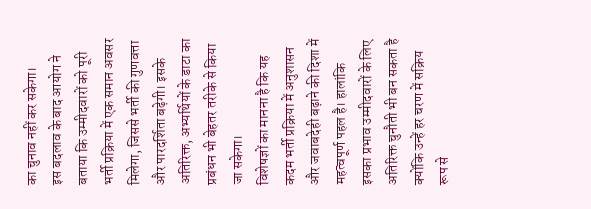का चुनाव नहीं कर सकेगा।
इस बदलाव के बाद आयोग ने बताया कि उम्मीदवारों को पूरी भर्ती प्रक्रिया में एक समान अवसर मिलेगा, जिससे भर्ती की गुणवत्ता और पारदर्शिता बढ़ेगी। इसके अतिरिक्त, अभ्यर्थियों के डाटा का प्रबंधन भी बेहतर तरीके से किया जा सकेगा।
विशेषज्ञों का मानना है कि यह कदम भर्ती प्रक्रिया में अनुशासन और जवाबदेही बढ़ाने की दिशा में महत्वपूर्ण पहल है। हालांकि इसका प्रभाव उम्मीदवारों के लिए अतिरिक्त चुनौती भी बन सकता है क्योंकि उन्हें हर चरण में सक्रिय रूप से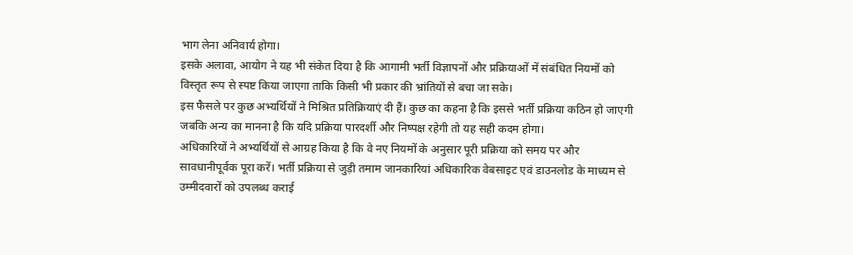भाग लेना अनिवार्य होगा।
इसके अलावा, आयोग ने यह भी संकेत दिया है कि आगामी भर्ती विज्ञापनों और प्रक्रियाओं में संबंधित नियमों को विस्तृत रूप से स्पष्ट किया जाएगा ताकि किसी भी प्रकार की भ्रांतियों से बचा जा सके।
इस फैसले पर कुछ अभ्यर्थियों ने मिश्रित प्रतिक्रियाएं दी हैं। कुछ का कहना है कि इससे भर्ती प्रक्रिया कठिन हो जाएगी जबकि अन्य का मानना है कि यदि प्रक्रिया पारदर्शी और निष्पक्ष रहेगी तो यह सही कदम होगा।
अधिकारियों ने अभ्यर्थियों से आग्रह किया है कि वे नए नियमों के अनुसार पूरी प्रक्रिया को समय पर और सावधानीपूर्वक पूरा करें। भर्ती प्रक्रिया से जुड़ी तमाम जानकारियां अधिकारिक वेबसाइट एवं डाउनलोड के माध्यम से उम्मीदवारों को उपलब्ध कराई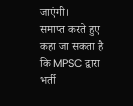जाएंगी।
समाप्त करते हुए कहा जा सकता है कि MPSC द्वारा भर्ती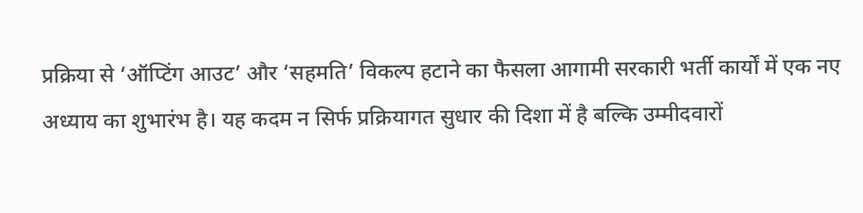प्रक्रिया से ‘ऑप्टिंग आउट’ और ‘सहमति’ विकल्प हटाने का फैसला आगामी सरकारी भर्ती कार्यों में एक नए अध्याय का शुभारंभ है। यह कदम न सिर्फ प्रक्रियागत सुधार की दिशा में है बल्कि उम्मीदवारों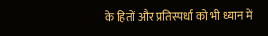के हितों और प्रतिस्पर्धा को भी ध्यान में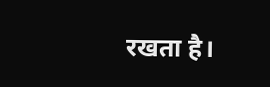रखता है।